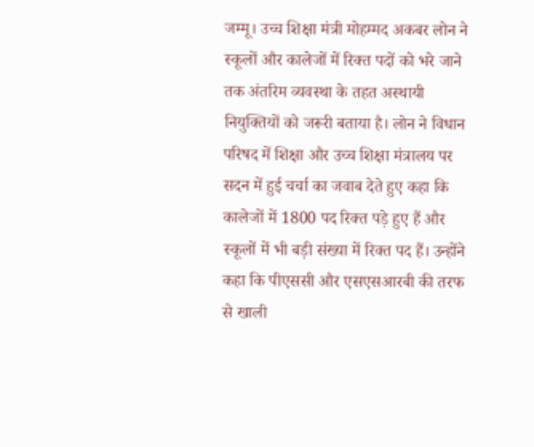जम्मू। उच्च शिक्षा मंत्री मोहम्मद अकबर लोन ने स्कूलों और कालेजों में रिक्त पदों को भरे जाने तक अंतरिम व्यवस्था के तहत अस्थायी नियुक्तियों को जरूरी बताया है। लोन ने विधान परिषद में शिक्षा और उच्च शिक्षा मंत्रालय पर सदन में हुई चर्चा का जवाब देते हुए कहा कि कालेजों में 1800 पद रिक्त पड़े हुए हैं और स्कूलों में भी बड़ी संख्या में रिक्त पद हैं। उन्होंने कहा कि पीएससी और एसएसआरबी की तरफ से खाली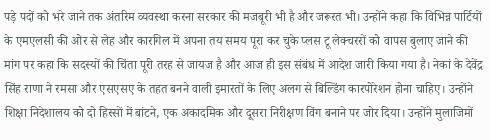पड़े पदों को भरे जाने तक अंतरिम व्यवस्था करना सरकार की मजबूरी भी है और जरूरत भी। उन्होंने कहा कि विभिन्न पार्टियों के एमएलसी की ओर से लेह और कारगिल में अपना तय समय पूरा कर चुके प्लस टू लेक्चररों को वापस बुलाए जाने की मांग पर कहा कि सदस्यों की चिंता पूरी तरह से जायज है और आज ही इस संबंध में आदेश जारी किया गया है। नेकां के देवेंद्र सिंह राणा ने रमसा और एसएसए के तहत बनने वाली इमारतों के लिए अलग से बिल्डिंग कारपोरेशन होना चाहिए। उन्होंने शिक्षा निदेशालय को दो हिस्सों में बांटने, एक अकादमिक और दूसरा निरीक्षण विंग बनाने पर जोर दिया। उन्होंने मुलाजिमों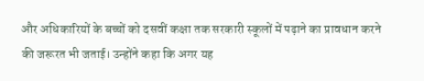और अधिकारियों के बच्चों को दसवीं कक्षा तक सरकारी स्कूलों में पढ़ाने का प्रावधान करने की जरूरत भी जताई। उन्होंने कहा कि अगर यह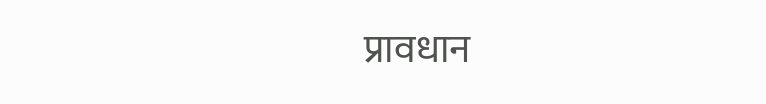प्रावधान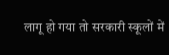लागू हो गया तो सरकारी स्कूलों में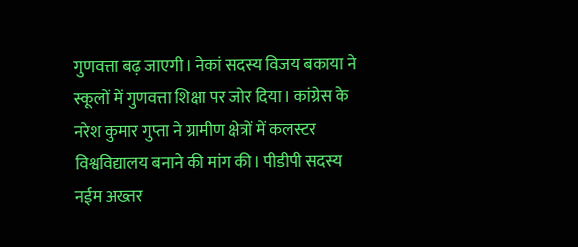गुणवत्ता बढ़ जाएगी। नेकां सदस्य विजय बकाया ने स्कूलों में गुणवत्ता शिक्षा पर जोर दिया। कांग्रेस के नरेश कुमार गुप्ता ने ग्रामीण क्षेत्रों में कलस्टर विश्वविद्यालय बनाने की मांग की। पीडीपी सदस्य नईम अख्तर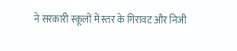ने सरकारी स्कूलों में स्तर के गिरावट और निजी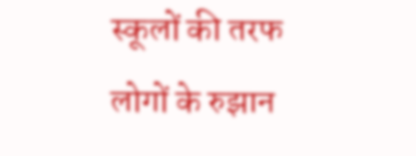स्कूलों की तरफ लोगों के रुझान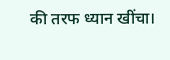की तरफ ध्यान खींचा।